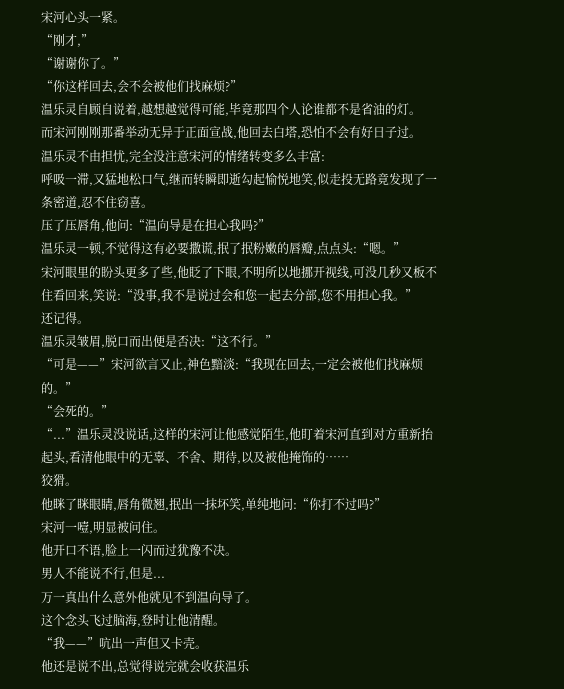宋河心头一紧。
“刚才,”
“谢谢你了。”
“你这样回去,会不会被他们找麻烦?”
温乐灵自顾自说着,越想越觉得可能,毕竟那四个人论谁都不是省油的灯。
而宋河刚刚那番举动无异于正面宣战,他回去白塔,恐怕不会有好日子过。
温乐灵不由担忧,完全没注意宋河的情绪转变多么丰富:
呼吸一滞,又猛地松口气,继而转瞬即逝勾起愉悦地笑,似走投无路竟发现了一条密道,忍不住窃喜。
压了压唇角,他问:“温向导是在担心我吗?”
温乐灵一顿,不觉得这有必要撒谎,抿了抿粉嫩的唇瓣,点点头:“嗯。”
宋河眼里的盼头更多了些,他眨了下眼,不明所以地挪开视线,可没几秒又板不住看回来,笑说:“没事,我不是说过会和您一起去分部,您不用担心我。”
还记得。
温乐灵皱眉,脱口而出便是否决:“这不行。”
“可是——”宋河欲言又止,神色黯淡:“我现在回去,一定会被他们找麻烦的。”
“会死的。”
“...”温乐灵没说话,这样的宋河让他感觉陌生,他盯着宋河直到对方重新抬起头,看清他眼中的无辜、不舍、期待,以及被他掩饰的……
狡猾。
他眯了眯眼睛,唇角微翘,抿出一抹坏笑,单纯地问:“你打不过吗?”
宋河一噎,明显被问住。
他开口不语,脸上一闪而过犹豫不决。
男人不能说不行,但是...
万一真出什么意外他就见不到温向导了。
这个念头飞过脑海,登时让他清醒。
“我——”吭出一声但又卡壳。
他还是说不出,总觉得说完就会收获温乐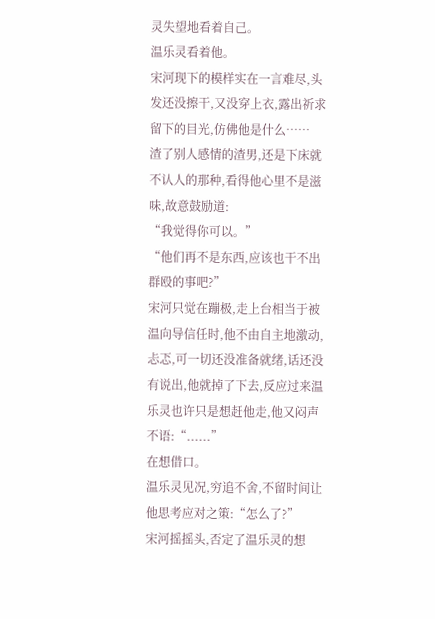灵失望地看着自己。
温乐灵看着他。
宋河现下的模样实在一言难尽,头发还没擦干,又没穿上衣,露出祈求留下的目光,仿佛他是什么……
渣了别人感情的渣男,还是下床就不认人的那种,看得他心里不是滋味,故意鼓励道:
“我觉得你可以。”
“他们再不是东西,应该也干不出群殴的事吧?”
宋河只觉在蹦极,走上台相当于被温向导信任时,他不由自主地激动,忐忑,可一切还没准备就绪,话还没有说出,他就掉了下去,反应过来温乐灵也许只是想赶他走,他又闷声不语:“......”
在想借口。
温乐灵见况,穷追不舍,不留时间让他思考应对之策:“怎么了?”
宋河摇摇头,否定了温乐灵的想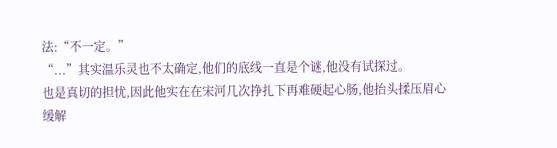法:“不一定。”
“...”其实温乐灵也不太确定,他们的底线一直是个谜,他没有试探过。
也是真切的担忧,因此他实在在宋河几次挣扎下再难硬起心肠,他抬头揉压眉心缓解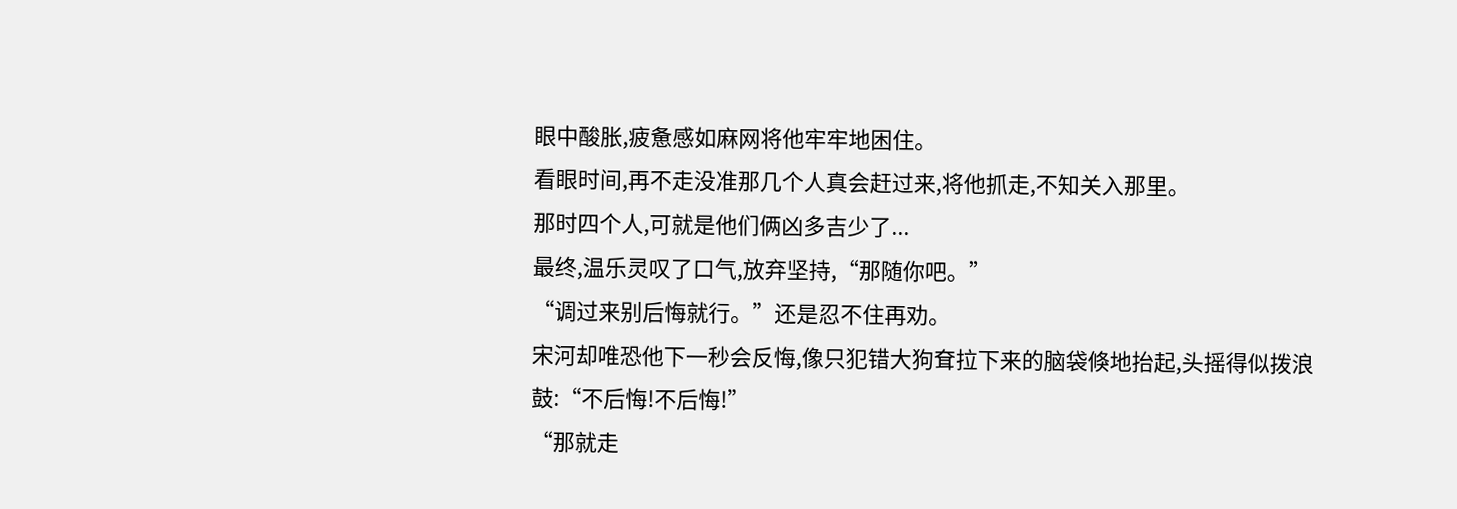眼中酸胀,疲惫感如麻网将他牢牢地困住。
看眼时间,再不走没准那几个人真会赶过来,将他抓走,不知关入那里。
那时四个人,可就是他们俩凶多吉少了...
最终,温乐灵叹了口气,放弃坚持,“那随你吧。”
“调过来别后悔就行。”还是忍不住再劝。
宋河却唯恐他下一秒会反悔,像只犯错大狗耷拉下来的脑袋倏地抬起,头摇得似拨浪鼓:“不后悔!不后悔!”
“那就走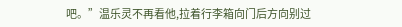吧。”温乐灵不再看他,拉着行李箱向门后方向别过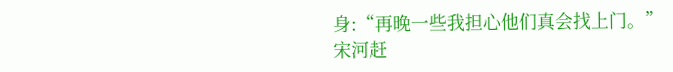身:“再晚一些我担心他们真会找上门。”
宋河赶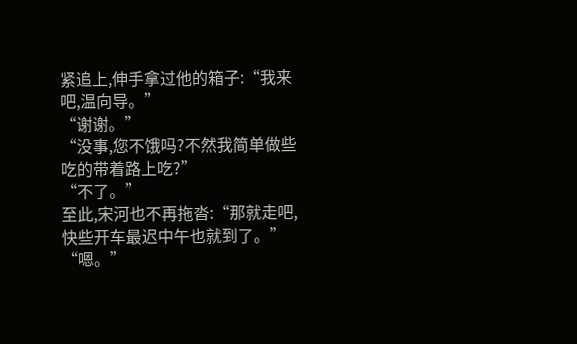紧追上,伸手拿过他的箱子:“我来吧,温向导。”
“谢谢。”
“没事,您不饿吗?不然我简单做些吃的带着路上吃?”
“不了。”
至此,宋河也不再拖沓:“那就走吧,快些开车最迟中午也就到了。”
“嗯。”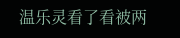温乐灵看了看被两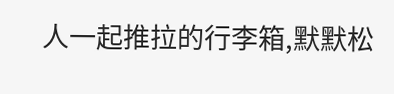人一起推拉的行李箱,默默松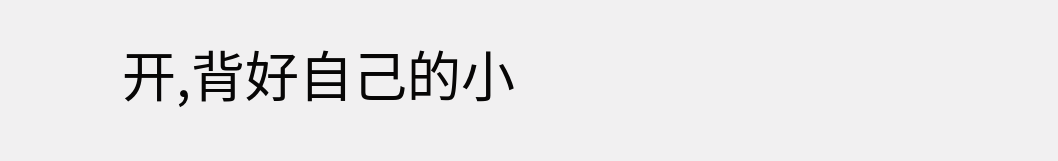开,背好自己的小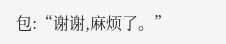包:“谢谢,麻烦了。”